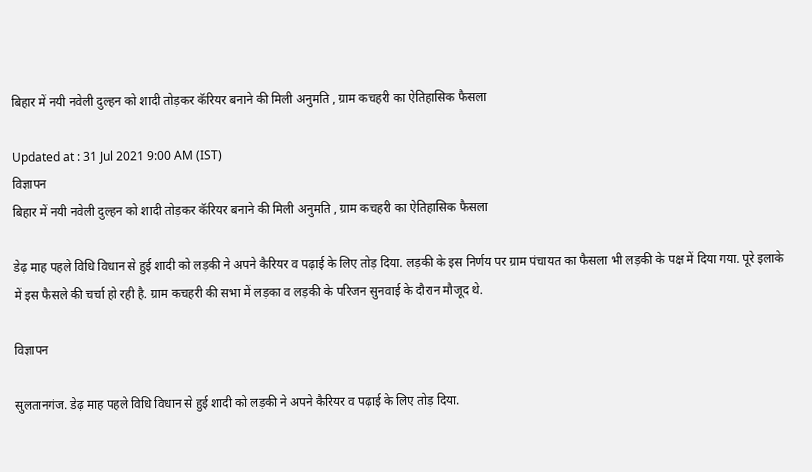बिहार में नयी नवेली दुल्हन को शादी तोड़कर कॅरियर बनाने की मिली अनुमति , ग्राम कचहरी का ऐतिहासिक फैसला

Updated at : 31 Jul 2021 9:00 AM (IST)
विज्ञापन
बिहार में नयी नवेली दुल्हन को शादी तोड़कर कॅरियर बनाने की मिली अनुमति , ग्राम कचहरी का ऐतिहासिक फैसला

डेढ़ माह पहले विधि विधान से हुई शादी को लड़की ने अपने कैरियर व पढ़ाई के लिए तोड़ दिया. लड़की के इस निर्णय पर ग्राम पंचायत का फैसला भी लड़की के पक्ष में दिया गया. पूरे इलाके में इस फैसले की चर्चा हो रही है. ग्राम कचहरी की सभा में लड़का व लड़की के परिजन सुनवाई के दौरान मौजूद थे.

विज्ञापन

सुलतानगंज. डेढ़ माह पहले विधि विधान से हुई शादी को लड़की ने अपने कैरियर व पढ़ाई के लिए तोड़ दिया.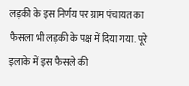लड़की के इस निर्णय पर ग्राम पंचायत का फैसला भी लड़की के पक्ष में दिया गया. पूरे इलाके में इस फैसले की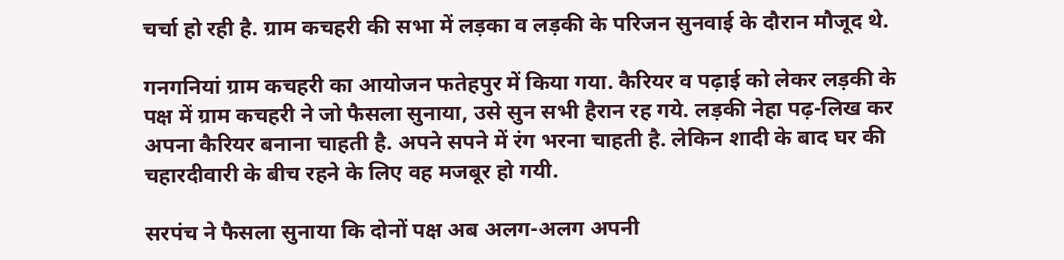चर्चा हो रही है. ग्राम कचहरी की सभा में लड़का व लड़की के परिजन सुनवाई के दौरान मौजूद थे.

गनगनियां ग्राम कचहरी का आयोजन फतेहपुर में किया गया. कैरियर व पढ़ाई को लेकर लड़की के पक्ष में ग्राम कचहरी ने जो फैसला सुनाया, उसे सुन सभी हैरान रह गये. लड़की नेहा पढ़-लिख कर अपना कैरियर बनाना चाहती है. अपने सपने में रंग भरना चाहती है. लेकिन शादी के बाद घर की चहारदीवारी के बीच रहने के लिए वह मजबूर हो गयी.

सरपंच ने फैसला सुनाया कि दोनों पक्ष अब अलग-अलग अपनी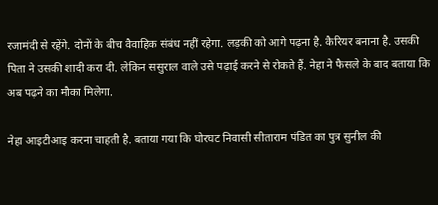रजामंदी से रहेंगे. दोनों के बीच वैवाहिक संबंध नहीं रहेगा. लड़की को आगे पढ़ना है. कैरियर बनाना है. उसकी पिता ने उसकी शादी करा दी. लेकिन ससुराल वाले उसे पढ़ाई करने से रोकते हैं. नेहा ने फैसले के बाद बताया कि अब पढ़ने का मौका मिलेगा.

नेहा आइटीआइ करना चाहती है. बताया गया कि घोरघट निवासी सीताराम पंडित का पुत्र सुनील की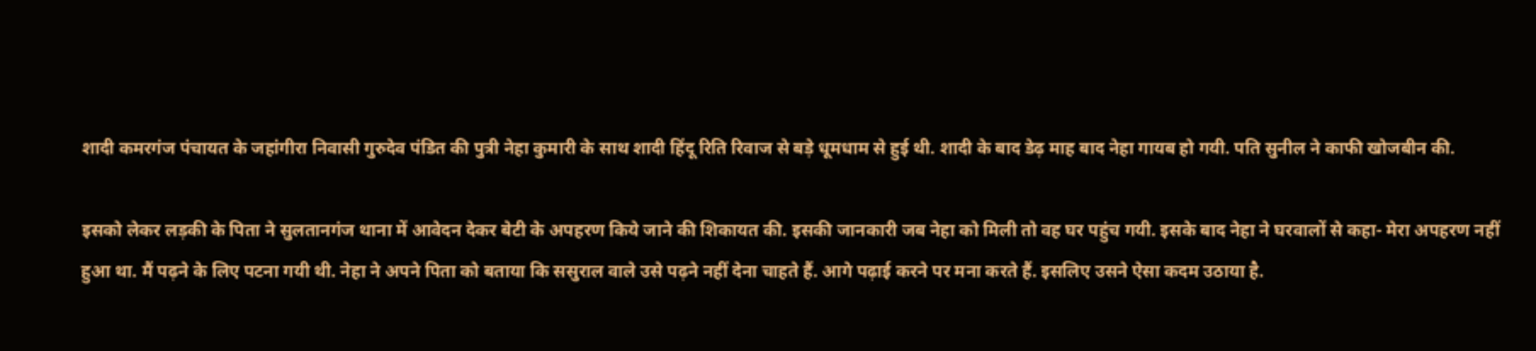शादी कमरगंज पंचायत के जहांगीरा निवासी गुरुदेव पंडित की पुत्री नेहा कुमारी के साथ शादी हिंदू रिति रिवाज से बड़े धूमधाम से हुई थी. शादी के बाद डेढ़ माह बाद नेहा गायब हो गयी. पति सुनील ने काफी खोजबीन की.

इसको लेकर लड़की के पिता ने सुलतानगंज थाना में आवेदन देकर बेटी के अपहरण किये जाने की शिकायत की. इसकी जानकारी जब नेहा को मिली तो वह घर पहुंच गयी. इसके बाद नेहा ने घरवालों से कहा- मेरा अपहरण नहीं हुआ था. मैं पढ़ने के लिए पटना गयी थी. नेहा ने अपने पिता को बताया कि ससुराल वाले उसे पढ़ने नहीं देना चाहते हैं. आगे पढ़ाई करने पर मना करते हैं. इसलिए उसने ऐसा कदम उठाया है.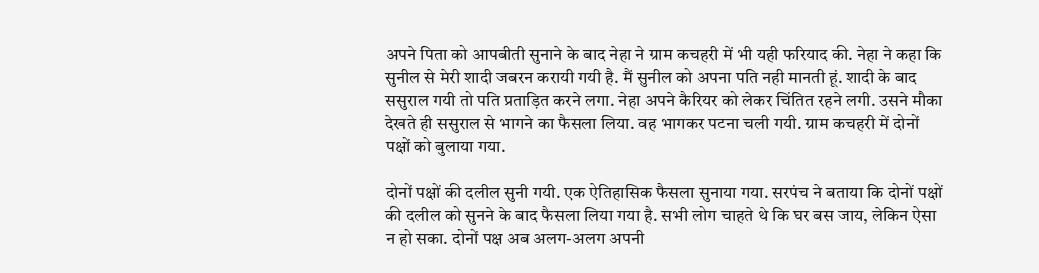अपने पिता को आपबीती सुनाने के बाद नेहा ने ग्राम कचहरी में भी यही फरियाद की. नेहा ने कहा कि सुनील से मेरी शादी जबरन करायी गयी है. मैं सुनील को अपना पति नही मानती हूं. शादी के बाद ससुराल गयी तो पति प्रताड़ित करने लगा. नेहा अपने कैरियर को लेकर चिंतित रहने लगी. उसने मौका देखते ही ससुराल से भागने का फैसला लिया. वह भागकर पटना चली गयी. ग्राम कचहरी में दोनों पक्षों को बुलाया गया.

दोनों पक्षों की दलील सुनी गयी. एक ऐतिहासिक फैसला सुनाया गया. सरपंच ने बताया कि दोनों पक्षों की दलील को सुनने के बाद फैसला लिया गया है. सभी लोग चाहते थे कि घर बस जाय, लेकिन ऐसा न हो सका. दोनों पक्ष अब अलग-अलग अपनी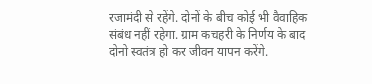रजामंदी से रहेंगे. दोनों के बीच कोई भी वैवाहिक संबंध नहीं रहेगा. ग्राम कचहरी के निर्णय के बाद दोनो स्वतंत्र हो कर जीवन यापन करेंगे.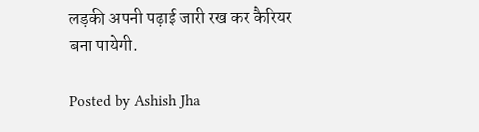लड़की अपनी पढ़ाई जारी रख कर कैरियर बना पायेगी.

Posted by Ashish Jha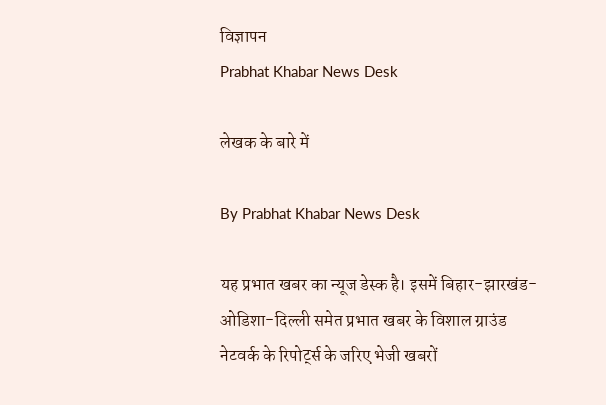विज्ञापन
Prabhat Khabar News Desk

लेखक के बारे में

By Prabhat Khabar News Desk

यह प्रभात खबर का न्यूज डेस्क है। इसमें बिहार-झारखंड-ओडिशा-दिल्‍ली समेत प्रभात खबर के विशाल ग्राउंड नेटवर्क के रिपोर्ट्स के जरिए भेजी खबरों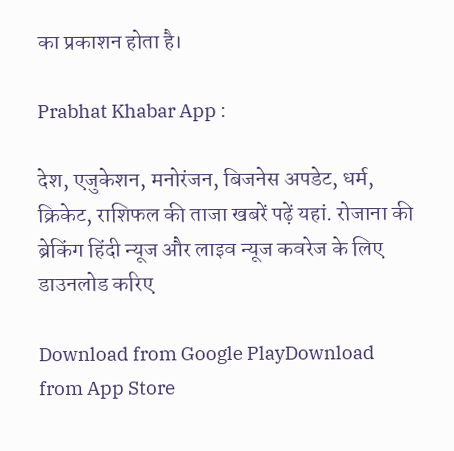का प्रकाशन होता है।

Prabhat Khabar App :

देश, एजुकेशन, मनोरंजन, बिजनेस अपडेट, धर्म, क्रिकेट, राशिफल की ताजा खबरें पढ़ें यहां. रोजाना की ब्रेकिंग हिंदी न्यूज और लाइव न्यूज कवरेज के लिए डाउनलोड करिए

Download from Google PlayDownload from App Store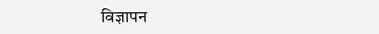विज्ञापन